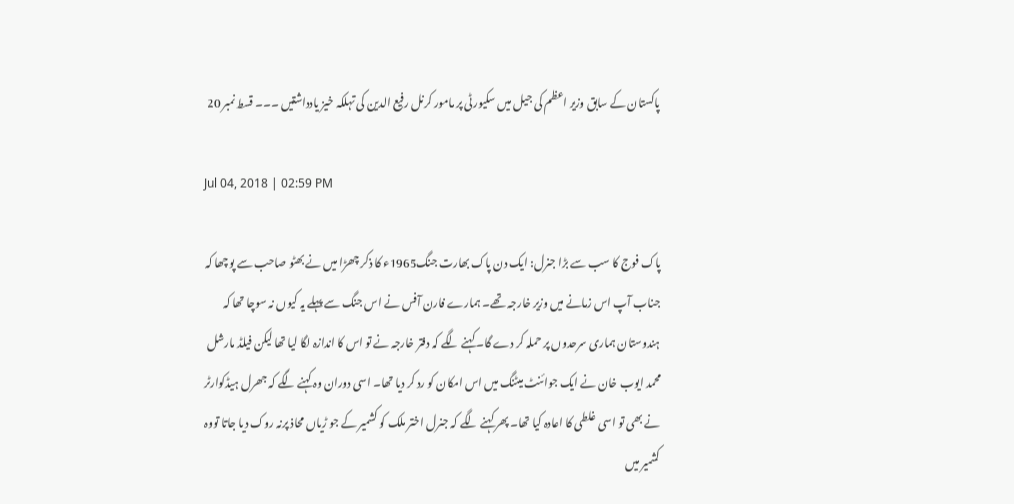پاکستان کے سابق وزیر اعظم کی جیل میں سکیورٹی پر مامور کرنل رفیع الدین کی تہلکہ خیز یادداشتیں ۔۔۔ قسط نمبر 20

Jul 04, 2018 | 02:59 PM

پاک فوج کا سب سے بڑا جنرل: ایک دن پاک بھارت جنگ1965ء کا ذکر چھڑا میں نے بھٹو صاحب سے پوچھا کہ جناب آپ اس زمانے میں وزیر خارجہ تھے۔ ہمارے فارن آفس نے اس جنگ سے پہلے یہ کیوں نہ سوچا تھا کہ ہندوستان ہماری سرحدوں پر حملہ کر دے گا۔ کہنے لگے کہ دفتر خارجہ نے تو اس کا اندازہ لگا لیا تھا لیکن فیلڈ مارشل محمد ایوب خان نے ایک جوائنٹ میٹنگ میں اس امکان کو رد کر دیا تھا۔ اسی دوران وہ کہنے لگے کہ جھرل ہیڈکوارٹر نے بھی تو اسی غلطی کا اعادہ کیا تھا۔ پھر کہنے لگے کہ جنرل اختر ملک کو کشمیر کے جو ڑیاں محاذ پرنہ روک دیا جاتا تووہ کشمیر میں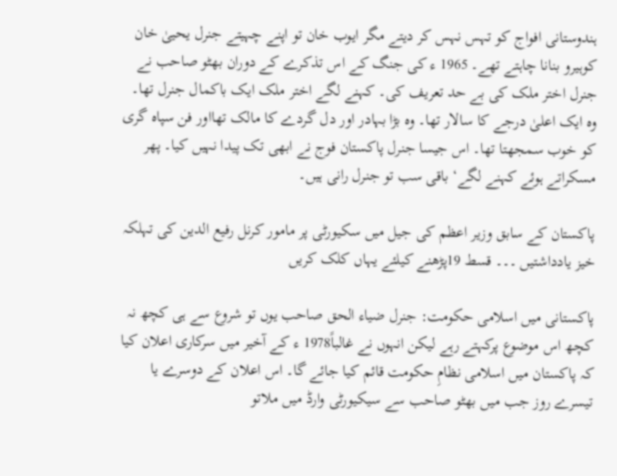ہندوستانی افواج کو تہس نہس کر دیتے مگر ایوب خان تو اپنے چہیتے جنرل یحییٰ خان کوہیرو بنانا چاہتے تھے۔ 1965 ء کی جنگ کے اس تذکرے کے دوران بھٹو صاحب نے جنرل اختر ملک کی بے حد تعریف کی۔ کہنے لگے اختر ملک ایک باکمال جنرل تھا۔ وہ ایک اعلیٰ درجے کا سالار تھا۔ وہ بڑا بہادر اور دل گردے کا مالک تھااور فن سپاہ گری کو خوب سمجھتا تھا۔ اس جیسا جنرل پاکستان فوج نے ابھی تک پیدا نہیں کیا۔ پھر مسکراتے ہوئے کہنے لگے‘ باقی سب تو جنرل رانی ہیں۔

پاکستان کے سابق وزیر اعظم کی جیل میں سکیورٹی پر مامور کرنل رفیع الدین کی تہلکہ خیز یادداشتیں ۔۔۔ قسط 19پڑھنے کیلئے یہاں کلک کریں

پاکستانی میں اسلامی حکومت: جنرل ضیاء الحق صاحب یوں تو شروع سے ہی کچھ نہ کچھ اس موضوع پرکہتے رہے لیکن انہوں نے غالباً1978 ء کے آخیر میں سرکاری اعلان کیا کہ پاکستان میں اسلامی نظامِ حکومت قائم کیا جائے گا۔ اس اعلان کے دوسرے یا تیسرے روز جب میں بھٹو صاحب سے سیکیورٹی وارڈ میں ملاتو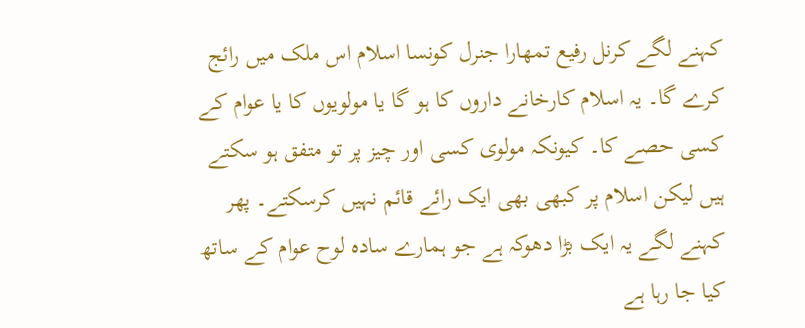کہنے لگے کرنل رفیع تمھارا جنرل کونسا اسلام اس ملک میں رائج کرے گا۔ یہ اسلام کارخانے داروں کا ہو گا یا مولویوں کا یا عوام کے کسی حصے کا۔ کیونکہ مولوی کسی اور چیز پر تو متفق ہو سکتے ہیں لیکن اسلام پر کبھی بھی ایک رائے قائم نہیں کرسکتے۔ پھر کہنے لگے یہ ایک بڑا دھوکہ ہے جو ہمارے سادہ لوح عوام کے ساتھ کیا جا رہا ہے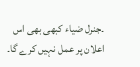۔جنرل ضیاء کبھی بھی اس اعلان پر عمل نہیں کرے گا۔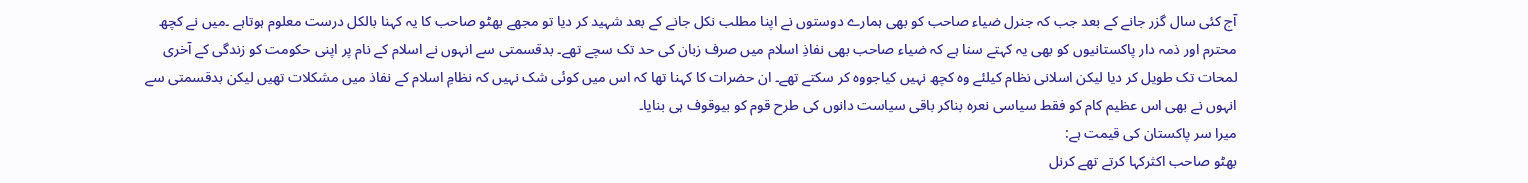آج کئی سال گزر جانے کے بعد جب کہ جنرل ضیاء صاحب کو بھی ہمارے دوستوں نے اپنا مطلب نکل جانے کے بعد شہید کر دیا تو مجھے بھٹو صاحب کا یہ کہنا بالکل درست معلوم ہوتاہے ۔میں نے کچھ محترم اور ذمہ دار پاکستانیوں کو بھی یہ کہتے سنا ہے کہ ضیاء صاحب بھی نفاذِ اسلام میں صرف زبان کی حد تک سچے تھے۔ بدقسمتی سے انہوں نے اسلام کے نام پر اپنی حکومت کو زندگی کے آخری لمحات تک طویل کر دیا لیکن اسلانی نظام کیلئے وہ کچھ نہیں کیاجووہ کر سکتے تھے۔ ان حضرات کا کہنا تھا کہ اس میں کوئی شک نہیں کہ نظامِ اسلام کے نفاذ میں مشکلات تھیں لیکن بدقسمتی سے انہوں نے بھی اس عظیم کام کو فقط سیاسی نعرہ بناکر باقی سیاست دانوں کی طرح قوم کو بیوقوف ہی بنایا۔
میرا سر پاکستان کی قیمت ہے:
بھٹو صاحب اکثرکہا کرتے تھے کرنل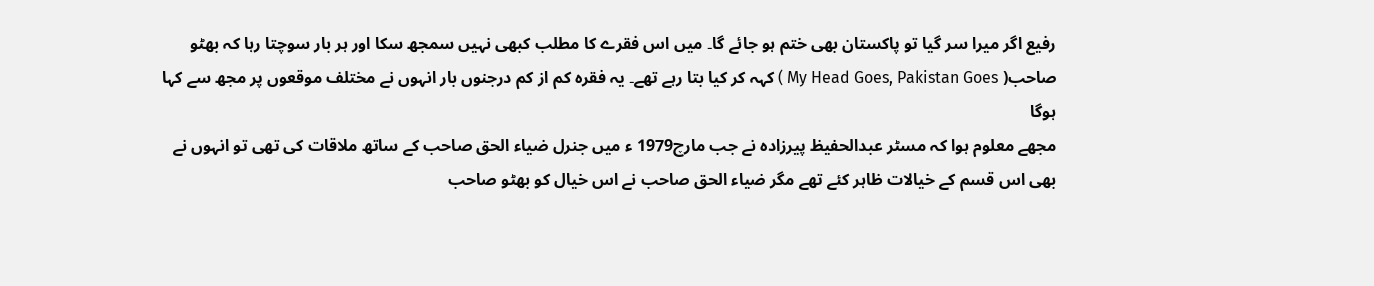رفیع اگر میرا سر گیا تو پاکستان بھی ختم ہو جائے گا۔ میں اس فقرے کا مطلب کبھی نہیں سمجھ سکا اور ہر بار سوچتا رہا کہ بھٹو صاحب( My Head Goes, Pakistan Goes ) کہہ کر کیا بتا رہے تھے۔ یہ فقرہ کم از کم درجنوں بار انہوں نے مختلف موقعوں پر مجھ سے کہا ہوگا
مجھے معلوم ہوا کہ مسٹر عبدالحفیظ پیرزادہ نے جب مارچ1979 ء میں جنرل ضیاء الحق صاحب کے ساتھ ملاقات کی تھی تو انہوں نے بھی اس قسم کے خیالات ظاہر کئے تھے مگر ضیاء الحق صاحب نے اس خیال کو بھٹو صاحب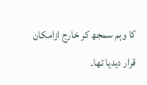کا وہم سمجھ کر خارج ازامکان قرار دیدیا تھا۔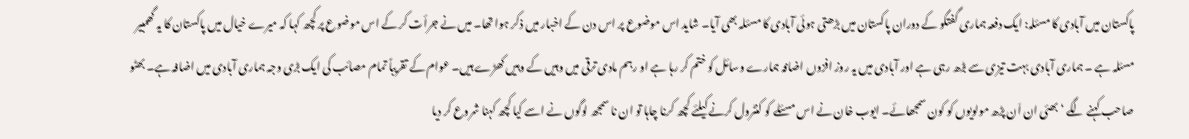پاکستان میں آبادی کا مسئلہ: ایک دفعہ ہماری گفتگو کے دوران پاکستان میں بڑھتی ہوئی آبادی کا مسئلہ بھی آیا۔ شاید اس موضوع پر اس دن کے اخبار میں ذکر ہوا تھا۔ میں نے جرأت کر کے اس موضوع پر کچھ کہا کہ میرے خیال میں پاکستان کا یہ گھمبیر مسئلہ ہے ۔ ہماری آبادی بہت تیزی سے بڑھ رہی ہے اور آبادی میں یہ روز افزوں اضافہ ہمارے وسائل کو ختم کر رہا ہے او رہم مادی ترقی میں وہیں کے وہیں کھڑے ہیں۔ عوام کے تقریباً تمام مصائب کی ایک بڑی وجہ ہماری آبادی میں اضافہ ہے۔ بھٹو صاحب کہنے لگے ‘ بھئی ان اَن پڑھ مولویوں کو کون سمجھائے۔ ایوب خان نے اس مسئلے کو کنٹرول کرنے کیلئے کچھ کرنا چاہا تو ان نا سمجھ لوگوں نے اسے کیا کچھ کہنا شروع کر دیا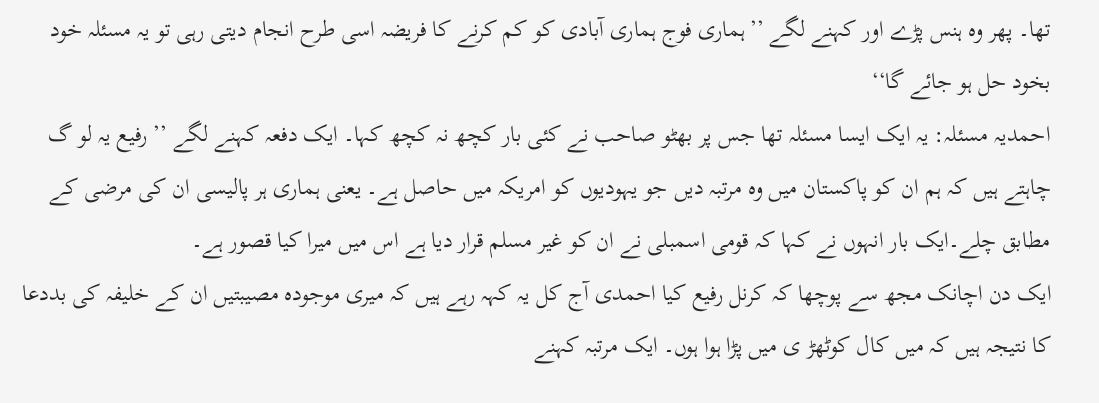تھا۔ پھر وہ ہنس پڑے اور کہنے لگے ’’ ہماری فوج ہماری آبادی کو کم کرنے کا فریضہ اسی طرح انجام دیتی رہی تو یہ مسئلہ خود بخود حل ہو جائے گا‘‘
احمدیہ مسئلہ: یہ ایک ایسا مسئلہ تھا جس پر بھٹو صاحب نے کئی بار کچھ نہ کچھ کہا۔ ایک دفعہ کہنے لگے ’’ رفیع یہ لو گ چاہتے ہیں کہ ہم ان کو پاکستان میں وہ مرتبہ دیں جو یہودیوں کو امریکہ میں حاصل ہے۔ یعنی ہماری ہر پالیسی ان کی مرضی کے مطابق چلے۔ایک بار انہوں نے کہا کہ قومی اسمبلی نے ان کو غیر مسلم قرار دیا ہے اس میں میرا کیا قصور ہے۔
ایک دن اچانک مجھ سے پوچھا کہ کرنل رفیع کیا احمدی آج کل یہ کہہ رہے ہیں کہ میری موجودہ مصیبتیں ان کے خلیفہ کی بددعا کا نتیجہ ہیں کہ میں کال کوٹھڑ ی میں پڑا ہوا ہوں۔ ایک مرتبہ کہنے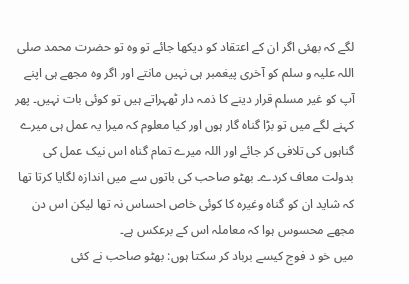لگے کہ بھئی اگر ان کے اعتقاد کو دیکھا جائے تو وہ تو حضرت محمد صلی اللہ علیہ و سلم کو آخری پیغمبر ہی نہیں مانتے اور اگر وہ مجھے ہی اپنے آپ کو غیر مسلم قرار دینے کا ذمہ دار ٹھہراتے ہیں تو کوئی بات نہیں۔ پھر کہنے لگے میں تو بڑا گناہ گار ہوں اور کیا معلوم کہ میرا یہ عمل ہی میرے گناہوں کی تلافی کر جائے اور اللہ میرے تمام گناہ اس نیک عمل کی بدولت معاف کردے۔ بھٹو صاحب کی باتوں سے میں اندازہ لگایا کرتا تھا کہ شاید ان کو گناہ وغیرہ کا کوئی خاص احساس نہ تھا لیکن اس دن مجھے محسوس ہوا کہ معاملہ اس کے برعکس ہے۔
میں خو د فوج کیسے برباد کر سکتا ہوں: بھٹو صاحب نے کئی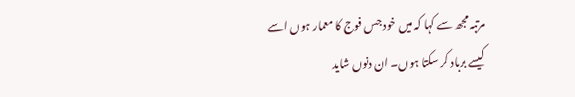مرتبہ مجھ سے کہا کہ میں خود جس فوج کا معمار ہوں اسے کیسے برباد کر سکتا ہوں۔ ان دنوں شاید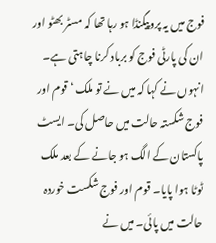فوج میں یہ پروپیگنڈا ہو رہا تھا کہ مسٹر بھٹو اور ان کی پارٹی فوج کو برباد کرنا چاہتی ہے۔ انہوں نے کہا کہ میں نے تو ملک ‘ قوم اور فوج شکستہ حالت میں حاصل کی۔ ایسٹ پاکستان کے الگ ہو جانے کے بعد ملک ٹوٹا ہوا پایا۔ قوم اور فوج شکست خوردہ حالت میں پائی۔ میں نے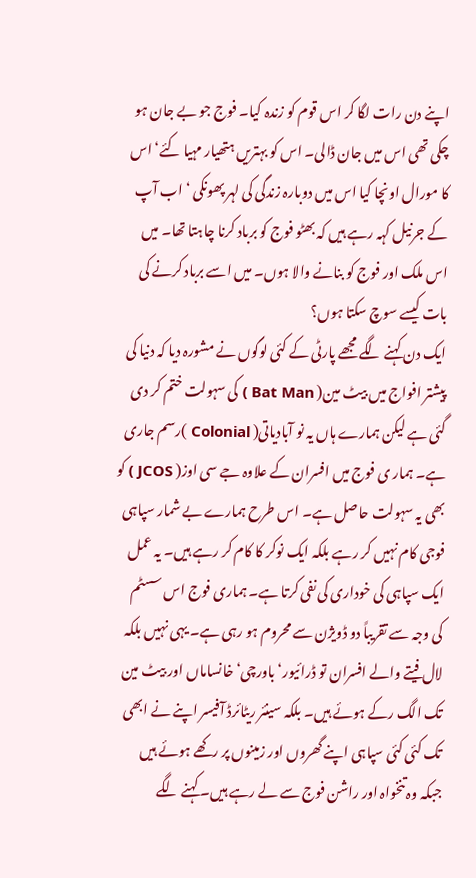اپنے دن رات لگا کر اس قوم کو زندہ کیا۔ فوج جو بے جان ہو چکی تھی اس میں جان ڈالی۔ اس کو بہتریں ہتھیار مہیا کئے‘ اس کا مورال اونچا کیا اس میں دوبارہ زندگی کی لہر پھونکی ‘ اب آپ کے جرنیل کہہ رہے ہیں کہ بھٹو فوج کو برباد کرنا چاہتا تھا۔ میں اس ملک اور فوج کو بنانے والا ہوں۔ میں اسے برباد کرنے کی بات کیسے سوچ سکتا ہوں؟
ایک دن کہنے لگے مجھے پارٹی کے کئی لوگوں نے مشورہ دیا کہ دنیا کی پیشتر افواج میں بیٹ مین( Bat Man ) کی سہولت ختم کر دی گئی ہے لیکن ہمارے ہاں یہ نو آبادیاتی( Colonial )رسم جاری ہے۔ ہمار ی فوج میں افسران کے علاوہ جے سی اوز( JCOS ) کو بھی یہ سہولت حاصل ہے۔ اس طرح ہمارے بے شمار سپاہی فوجی کام نہیں کر رہے بلکہ ایک نوکر کا کام کر رہے ہیں۔ یہ عمل ایک سپاہی کی خوداری کی نفی کرتا ہے۔ ہماری فوج اس سسٹم کی وجہ سے تقریباً دو ڈویژن سے محروم ہو رہی ہے۔ یہی نہیں بلکہ لال فیتے والے افسران تو ڈرائیور‘ باورچی‘ خانساماں اور بیٹ مین تک الگ رکے ہوئے ہیں۔ بلکہ سینئر ریٹائرڈ آفیسر اپنے نے ابھی تک کئی کئی سپاہی اپنے گھروں اور زمینوں پر رکھے ہوئے ہیں جبکہ وہ تنخواہ اور راشن فوج سے لے رہے ہیں۔ کہنے لگے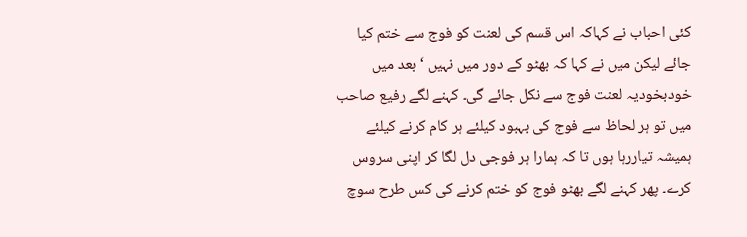کئی احباب نے کہاکہ اس قسم کی لعنت کو فوج سے ختم کیا جائے لیکن میں نے کہا کہ بھٹو کے دور میں نہیں ‘ بعد میں خودبخودیہ لعنت فوج سے نکل جائے گی۔ کہنے لگے رفیع صاحب میں تو ہر لحاظ سے فوج کی بہبود کیلئے ہر کام کرنے کیلئے ہمیشہ تیاررہا ہوں تا کہ ہمارا ہر فوجی دل لگا کر اپنی سروس کرے۔ پھر کہنے لگے بھٹو فوج کو ختم کرنے کی کس طرح سوچ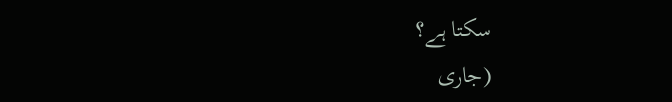سکتا ہے؟
(جاری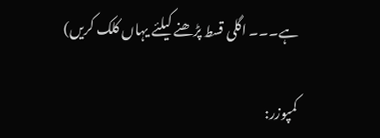ہے۔۔۔ اگلی قسط پڑھنے کیلئے یہاں کلک کریں)

کمپوزر: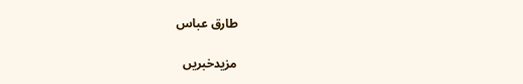طارق عباس

مزیدخبریں